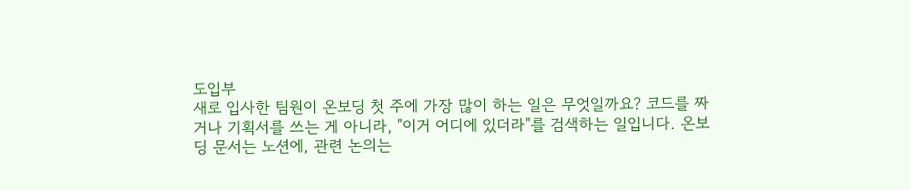도입부
새로 입사한 팀원이 온보딩 첫 주에 가장 많이 하는 일은 무엇일까요? 코드를 짜거나 기획서를 쓰는 게 아니라, "이거 어디에 있더라"를 검색하는 일입니다. 온보딩 문서는 노션에, 관련 논의는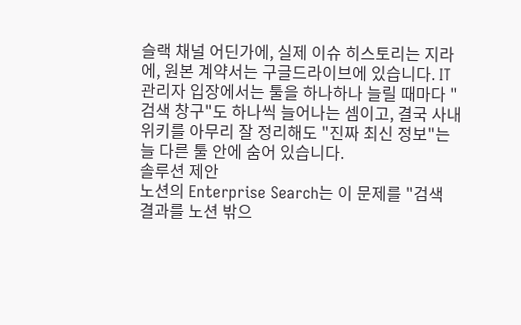슬랙 채널 어딘가에, 실제 이슈 히스토리는 지라에, 원본 계약서는 구글드라이브에 있습니다. IT 관리자 입장에서는 툴을 하나하나 늘릴 때마다 "검색 창구"도 하나씩 늘어나는 셈이고, 결국 사내 위키를 아무리 잘 정리해도 "진짜 최신 정보"는 늘 다른 툴 안에 숨어 있습니다.
솔루션 제안
노션의 Enterprise Search는 이 문제를 "검색 결과를 노션 밖으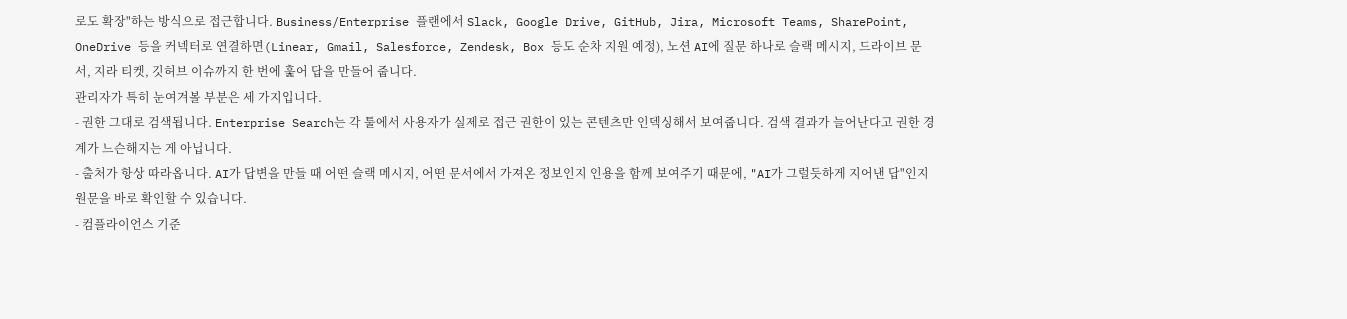로도 확장"하는 방식으로 접근합니다. Business/Enterprise 플랜에서 Slack, Google Drive, GitHub, Jira, Microsoft Teams, SharePoint, OneDrive 등을 커넥터로 연결하면(Linear, Gmail, Salesforce, Zendesk, Box 등도 순차 지원 예정), 노션 AI에 질문 하나로 슬랙 메시지, 드라이브 문서, 지라 티켓, 깃허브 이슈까지 한 번에 훑어 답을 만들어 줍니다.
관리자가 특히 눈여겨볼 부분은 세 가지입니다.
- 권한 그대로 검색됩니다. Enterprise Search는 각 툴에서 사용자가 실제로 접근 권한이 있는 콘텐츠만 인덱싱해서 보여줍니다. 검색 결과가 늘어난다고 권한 경계가 느슨해지는 게 아닙니다.
- 출처가 항상 따라옵니다. AI가 답변을 만들 때 어떤 슬랙 메시지, 어떤 문서에서 가져온 정보인지 인용을 함께 보여주기 때문에, "AI가 그럴듯하게 지어낸 답"인지 원문을 바로 확인할 수 있습니다.
- 컴플라이언스 기준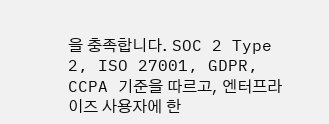을 충족합니다. SOC 2 Type 2, ISO 27001, GDPR, CCPA 기준을 따르고, 엔터프라이즈 사용자에 한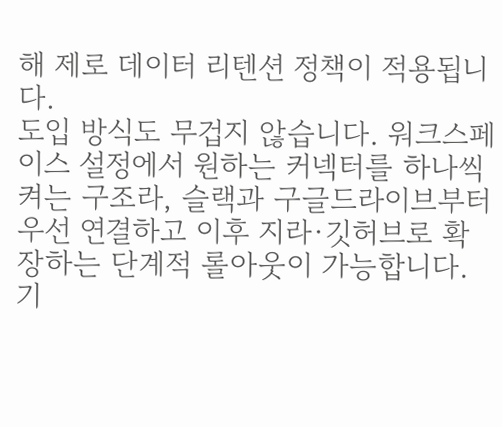해 제로 데이터 리텐션 정책이 적용됩니다.
도입 방식도 무겁지 않습니다. 워크스페이스 설정에서 원하는 커넥터를 하나씩 켜는 구조라, 슬랙과 구글드라이브부터 우선 연결하고 이후 지라·깃허브로 확장하는 단계적 롤아웃이 가능합니다.
기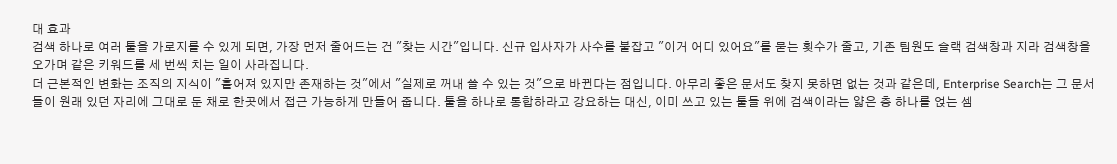대 효과
검색 하나로 여러 툴을 가로지를 수 있게 되면, 가장 먼저 줄어드는 건 "찾는 시간"입니다. 신규 입사자가 사수를 붙잡고 "이거 어디 있어요"를 묻는 횟수가 줄고, 기존 팀원도 슬랙 검색창과 지라 검색창을 오가며 같은 키워드를 세 번씩 치는 일이 사라집니다.
더 근본적인 변화는 조직의 지식이 "흩어져 있지만 존재하는 것"에서 "실제로 꺼내 쓸 수 있는 것"으로 바뀐다는 점입니다. 아무리 좋은 문서도 찾지 못하면 없는 것과 같은데, Enterprise Search는 그 문서들이 원래 있던 자리에 그대로 둔 채로 한곳에서 접근 가능하게 만들어 줍니다. 툴을 하나로 통합하라고 강요하는 대신, 이미 쓰고 있는 툴들 위에 검색이라는 얇은 층 하나를 얹는 셈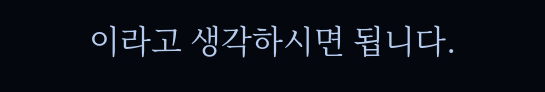이라고 생각하시면 됩니다.